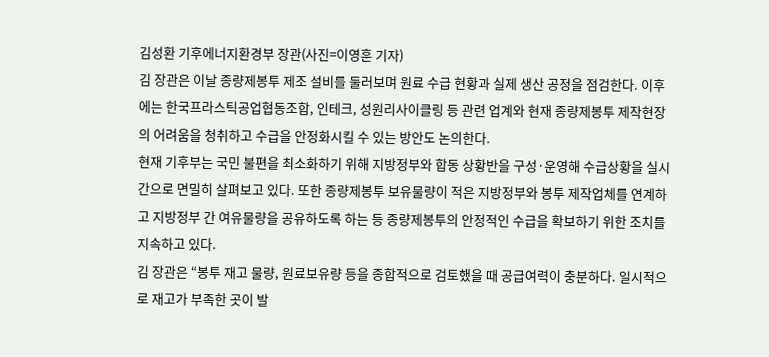김성환 기후에너지환경부 장관(사진=이영훈 기자)
김 장관은 이날 종량제봉투 제조 설비를 둘러보며 원료 수급 현황과 실제 생산 공정을 점검한다. 이후에는 한국프라스틱공업협동조합, 인테크, 성원리사이클링 등 관련 업계와 현재 종량제봉투 제작현장의 어려움을 청취하고 수급을 안정화시킬 수 있는 방안도 논의한다.
현재 기후부는 국민 불편을 최소화하기 위해 지방정부와 합동 상황반을 구성·운영해 수급상황을 실시간으로 면밀히 살펴보고 있다. 또한 종량제봉투 보유물량이 적은 지방정부와 봉투 제작업체를 연계하고 지방정부 간 여유물량을 공유하도록 하는 등 종량제봉투의 안정적인 수급을 확보하기 위한 조치를 지속하고 있다.
김 장관은 “봉투 재고 물량, 원료보유량 등을 종합적으로 검토했을 때 공급여력이 충분하다. 일시적으로 재고가 부족한 곳이 발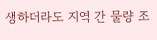생하더라도 지역 간 물량 조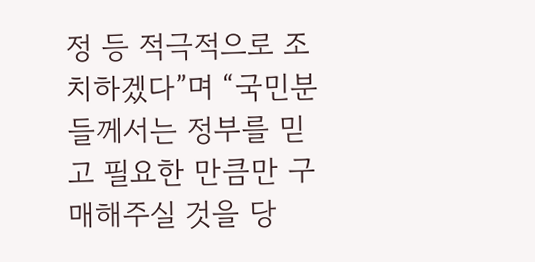정 등 적극적으로 조치하겠다”며 “국민분들께서는 정부를 믿고 필요한 만큼만 구매해주실 것을 당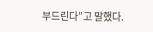부드린다”고 말했다.